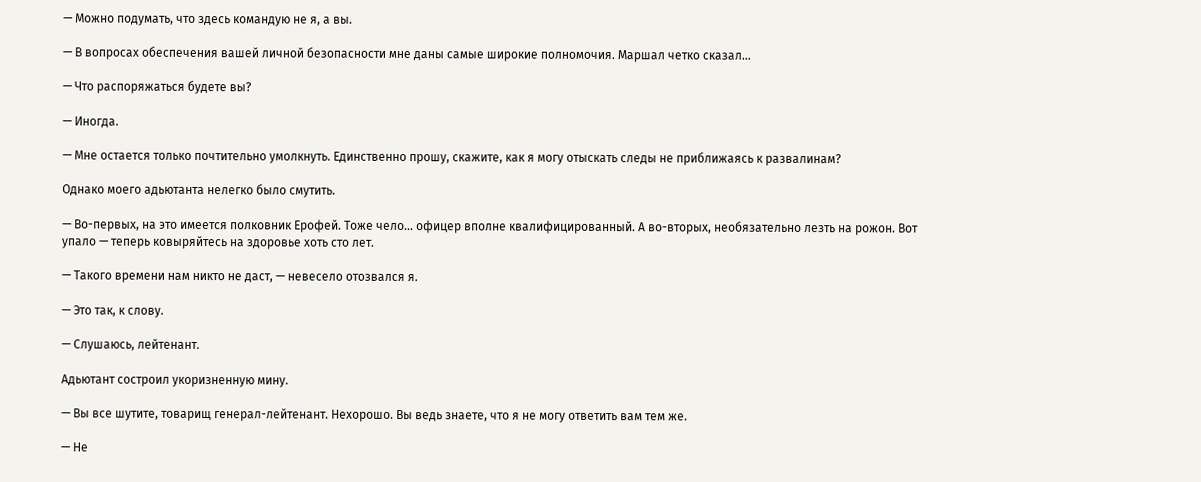— Можно подумать, что здесь командую не я, а вы.

— В вопросах обеспечения вашей личной безопасности мне даны самые широкие полномочия. Маршал четко сказал…

— Что распоряжаться будете вы?

— Иногда.

— Мне остается только почтительно умолкнуть. Единственно прошу, скажите, как я могу отыскать следы не приближаясь к развалинам?

Однако моего адьютанта нелегко было смутить.

— Во-первых, на это имеется полковник Ерофей. Тоже чело… офицер вполне квалифицированный. А во-вторых, необязательно лезть на рожон. Вот упало — теперь ковыряйтесь на здоровье хоть сто лет.

— Такого времени нам никто не даст, — невесело отозвался я.

— Это так, к слову.

— Слушаюсь, лейтенант.

Адьютант состроил укоризненную мину.

— Вы все шутите, товарищ генерал-лейтенант. Нехорошо. Вы ведь знаете, что я не могу ответить вам тем же.

— Не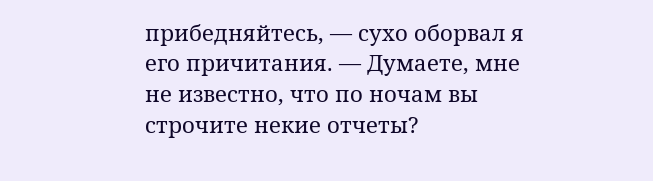прибедняйтесь, — сухо оборвал я его причитания. — Думаете, мне не известно, что по ночам вы строчите некие отчеты?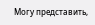Могу представить,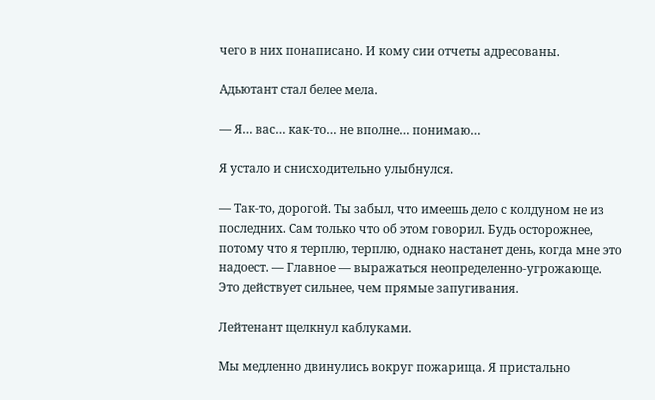чего в них понаписано. И кому сии отчеты адресованы.

Адьютант стал белее мела.

— Я… вас… как-то… не вполне… понимаю…

Я устало и снисходительно улыбнулся.

— Так-то, дорогой. Ты забыл, что имеешь дело с колдуном не из последних. Сам только что об этом говорил. Будь осторожнее, потому что я терплю, терплю, однако настанет день, когда мне это надоест. — Главное — выражаться неопределенно-угрожающе. Это действует сильнее, чем прямые запугивания.

Лейтенант щелкнул каблуками.

Мы медленно двинулись вокруг пожарища. Я пристально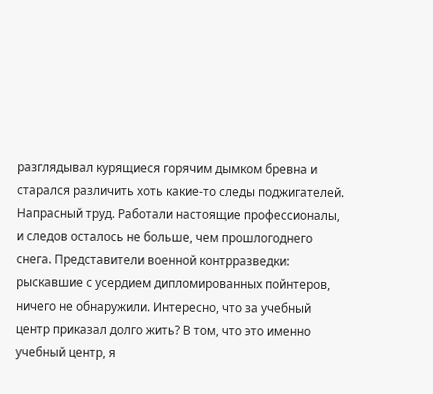разглядывал курящиеся горячим дымком бревна и старался различить хоть какие-то следы поджигателей. Напрасный труд. Работали настоящие профессионалы, и следов осталось не больше, чем прошлогоднего снега. Представители военной контрразведки: рыскавшие с усердием дипломированных пойнтеров, ничего не обнаружили. Интересно, что за учебный центр приказал долго жить? В том, что это именно учебный центр, я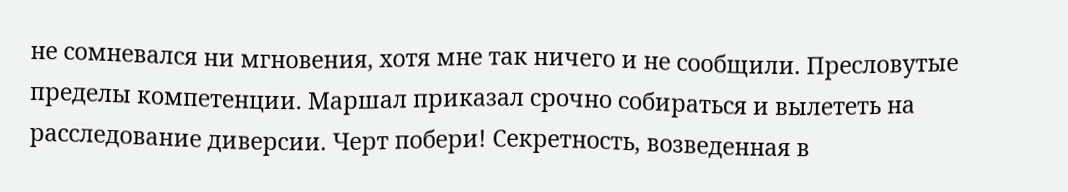не сомневался ни мгновения, хотя мне так ничего и не сообщили. Пресловутые пределы компетенции. Маршал приказал срочно собираться и вылететь на расследование диверсии. Черт побери! Секретность, возведенная в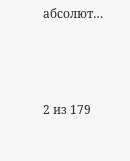абсолют…



2 из 179